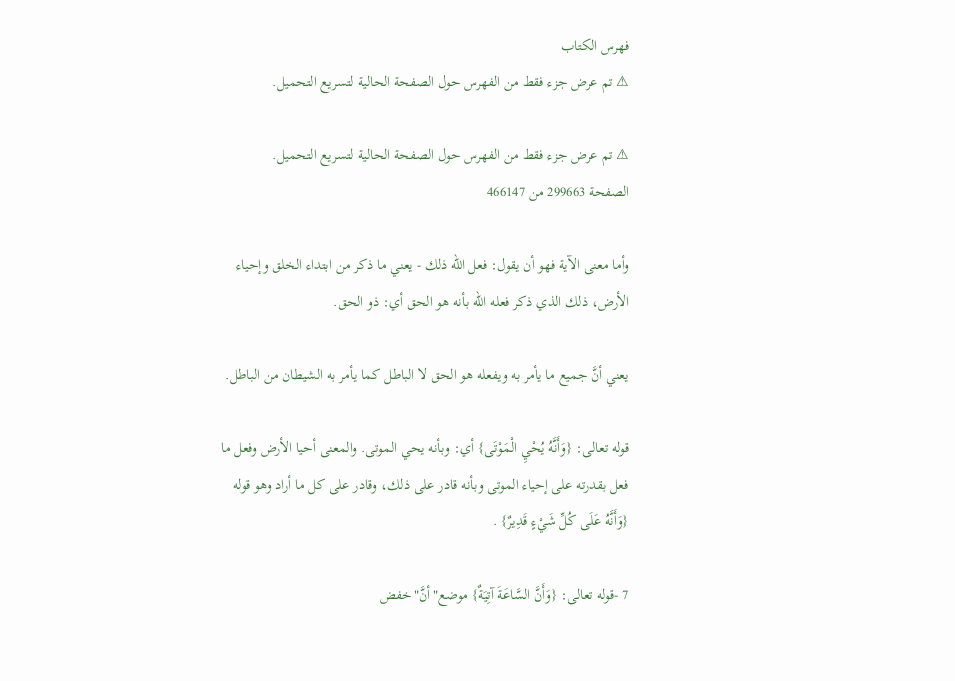فهرس الكتاب
⚠ تم عرض جزء فقط من الفهرس حول الصفحة الحالية لتسريع التحميل.

⚠ تم عرض جزء فقط من الفهرس حول الصفحة الحالية لتسريع التحميل.
الصفحة 299663 من 466147

وأما معنى الآية فهو أن يقول: فعل الله ذلك - يعني ما ذكر من ابتداء الخلق وإحياء الأرض، ذلك الذي ذكر فعله الله بأنه هو الحق أي: ذو الحق.

يعني أنَّ جميع ما يأمر به ويفعله هو الحق لا الباطل كما يأمر به الشيطان من الباطل.

قوله تعالى: {وَأَنَّهُ يُحْيِ الْمَوْتَى} أي: وبأنه يحي الموتى. والمعنى أحيا الأرض وفعل ما فعل بقدرته على إحياء الموتى وبأنه قادر على ذلك، وقادر على كل ما أراد وهو قوله {وَأَنَّهُ عَلَى كُلِّ شَيْءٍ قَدِيرٌ} .

7 -قوله تعالى: {وَأَنَّ السَّاعَةَ آتِيَةٌ} موضع"أنَّ"خفض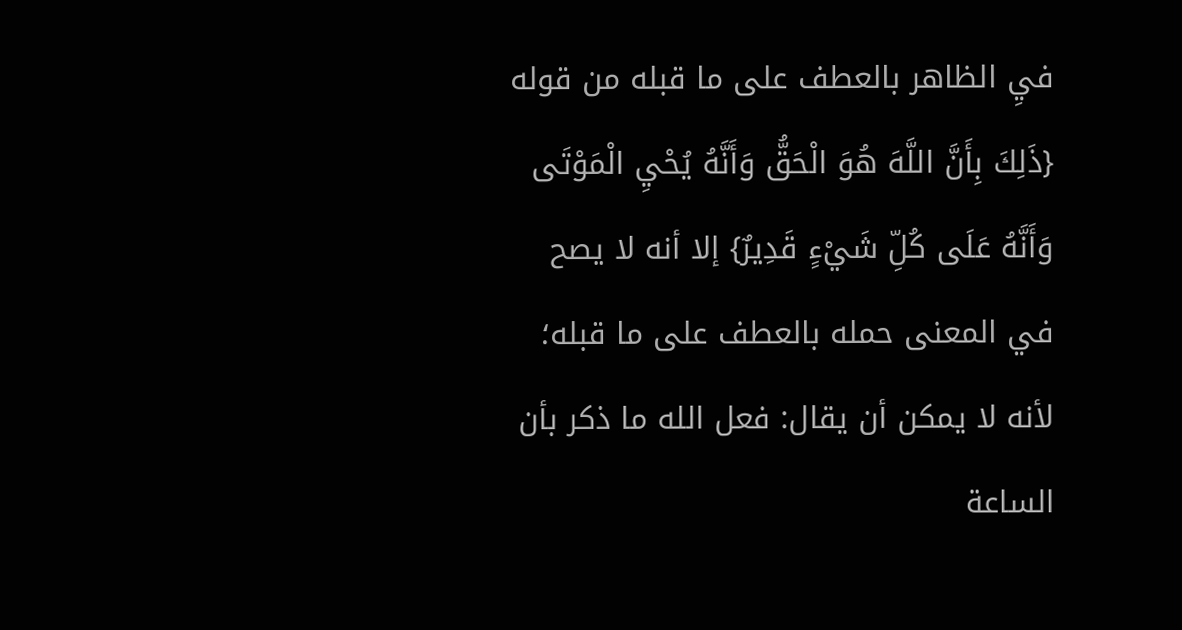فيِ الظاهر بالعطف على ما قبله من قوله {ذَلِكَ بِأَنَّ اللَّهَ هُوَ الْحَقُّ وَأَنَّهُ يُحْيِ الْمَوْتَى وَأَنَّهُ عَلَى كُلِّ شَيْءٍ قَدِيرٌ} إلا أنه لا يصح في المعنى حمله بالعطف على ما قبله؛ لأنه لا يمكن أن يقال: فعل الله ما ذكر بأن الساعة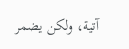آتية، ولكن يضمر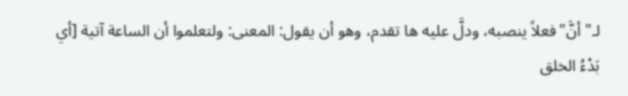لـ"أنَّ"فعلاً ينصبه، ودلَّ عليه ها تقدم، وهو أن يقول: المعنى: ولتعلموا أن الساعة آتية [أي بَدْءُ الخلق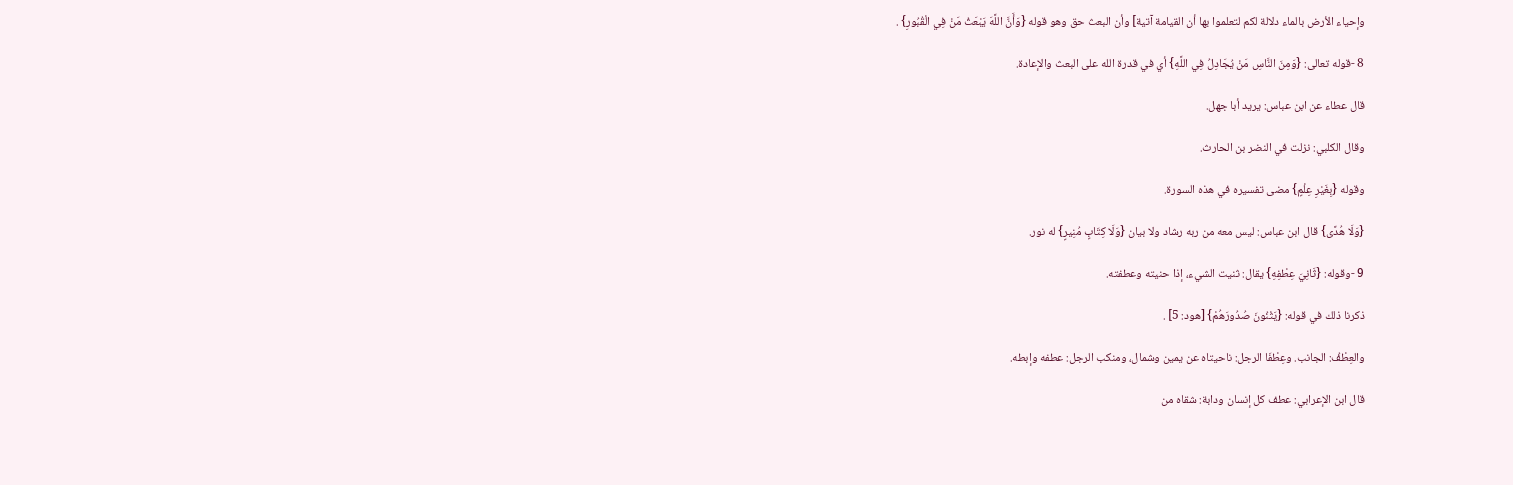وإحياء الأرض بالماء دلالة لكم لتعلموا بها أن القيامة آتية] وأن البعث حق وهو قوله {وَأَنَّ اللَّهَ يَبْعَثُ مَنْ فِي الْقُبُورِ} .

8 -قوله تعالى: {وَمِنَ النَّاسِ مَنْ يُجَادِلُ فِي اللَّهِ} أي في قدرة الله على البعث والإعادة.

قال عطاء عن ابن عباس: يريد أبا جهل.

وقال الكلبي: نزلت في النضر بن الحارث.

وقوله {بِغَيْرِ عِلْمٍ} مضى تفسيره في هذه السورة.

{وَلَا هُدًى} قال ابن عباس: ليس معه من ربه رشاد ولا بيان {وَلَا كِتَابٍ مُنِيرٍ} له نور.

9 -وقوله: {ثَانِيَ عِطْفِهِ} يقال: ثنيت الشيء، إذا حنيته وعطفته.

ذكرنا ذلك في قوله: {يَثْنُونَ صُدُورَهُمْ} [هود: 5] .

والعِطْفُ: الجانب. وعِطْفَا الرجل: ناحيتاه عن يمين وشمال، ومنكب الرجل: عطفه وإبطه.

قال ابن الإعرابي: عطف كل إنسان ودابة: شقاه من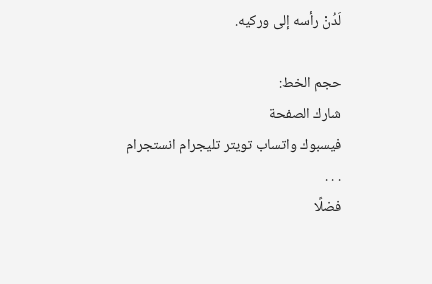لَدُنْ رأسه إلى وركيه.

حجم الخط:
شارك الصفحة
فيسبوك واتساب تويتر تليجرام انستجرام
. . .
فضلًا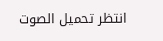انتظر تحميل الصوت